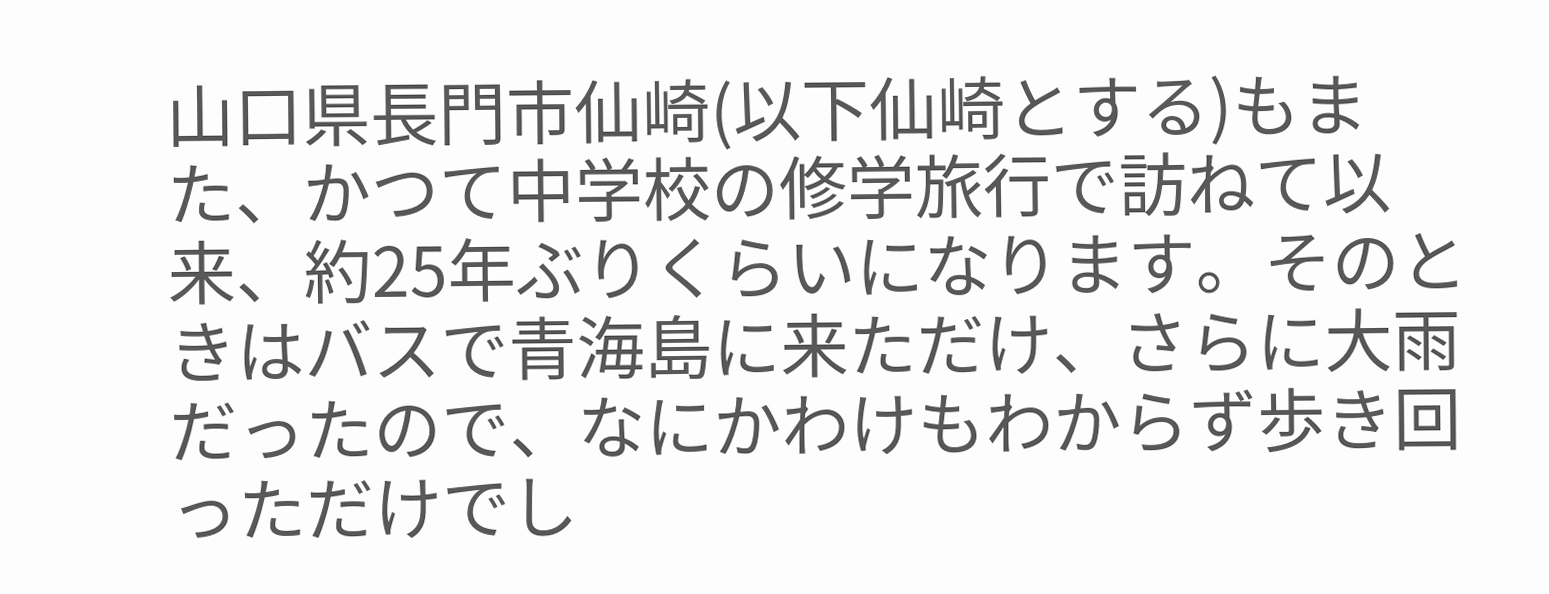山口県長門市仙崎(以下仙崎とする)もまた、かつて中学校の修学旅行で訪ねて以来、約25年ぶりくらいになります。そのときはバスで青海島に来ただけ、さらに大雨だったので、なにかわけもわからず歩き回っただけでし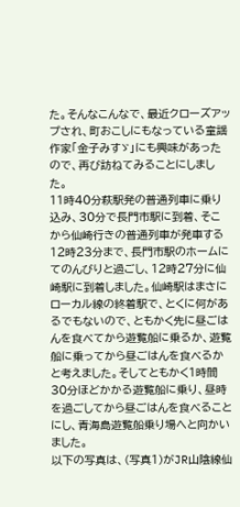た。そんなこんなで、最近クローズアップされ、町おこしにもなっている童謡作家「金子みすゞ」にも興味があったので、再び訪ねてみることにしました。
11時40分萩駅発の普通列車に乗り込み、30分で長門市駅に到着、そこから仙崎行きの普通列車が発車する12時23分まで、長門市駅のホームにてのんびりと過ごし、12時27分に仙崎駅に到着しました。仙崎駅はまさにローカル線の終着駅で、とくに何があるでもないので、ともかく先に昼ごはんを食べてから遊覧船に乗るか、遊覧船に乗ってから昼ごはんを食べるかと考えました。そしてともかく1時間30分ほどかかる遊覧船に乗り、昼時を過ごしてから昼ごはんを食べることにし、青海島遊覧船乗り場へと向かいました。
以下の写真は、(写真1)がJR山陰線仙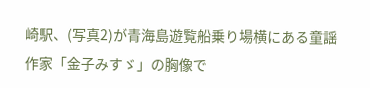崎駅、(写真2)が青海島遊覧船乗り場横にある童謡作家「金子みすゞ」の胸像で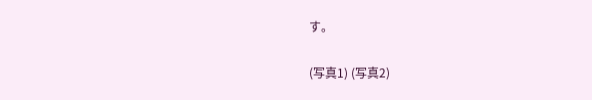す。

(写真1) (写真2)